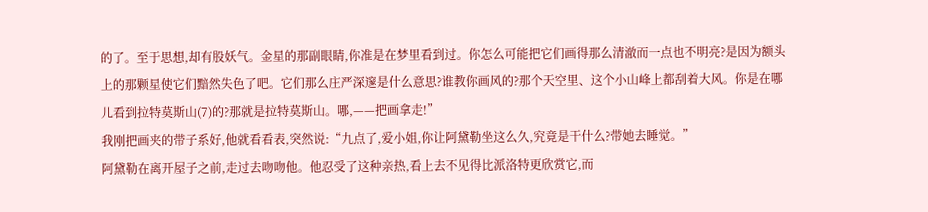的了。至于思想,却有股妖气。金星的那副眼睛,你准是在梦里看到过。你怎么可能把它们画得那么清澈而一点也不明亮?是因为额头上的那颗星使它们黯然失色了吧。它们那么庄严深邃是什么意思?谁教你画风的?那个天空里、这个小山峰上都刮着大风。你是在哪儿看到拉特莫斯山(7)的?那就是拉特莫斯山。哪,——把画拿走!”
我刚把画夹的带子系好,他就看看表,突然说:“九点了,爱小姐,你让阿黛勒坐这么久,究竟是干什么?带她去睡觉。”
阿黛勒在离开屋子之前,走过去吻吻他。他忍受了这种亲热,看上去不见得比派洛特更欣赏它,而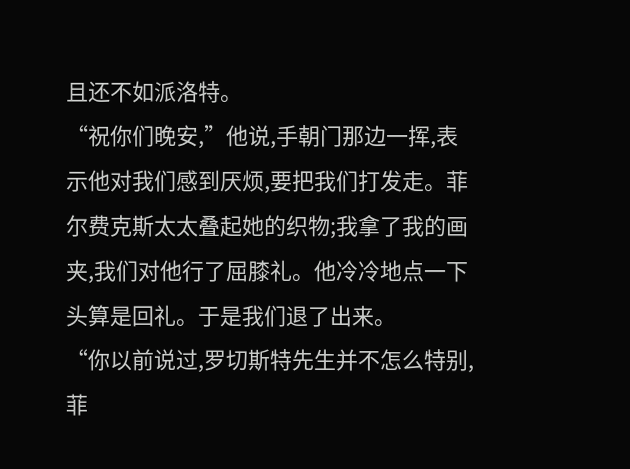且还不如派洛特。
“祝你们晚安,”他说,手朝门那边一挥,表示他对我们感到厌烦,要把我们打发走。菲尔费克斯太太叠起她的织物;我拿了我的画夹,我们对他行了屈膝礼。他冷冷地点一下头算是回礼。于是我们退了出来。
“你以前说过,罗切斯特先生并不怎么特别,菲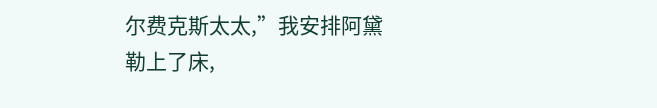尔费克斯太太,”我安排阿黛勒上了床,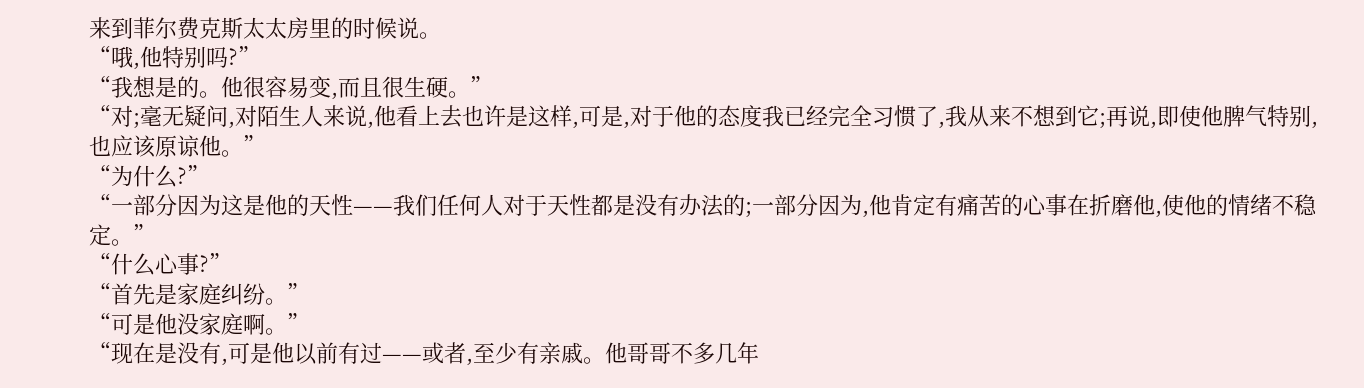来到菲尔费克斯太太房里的时候说。
“哦,他特别吗?”
“我想是的。他很容易变,而且很生硬。”
“对;毫无疑问,对陌生人来说,他看上去也许是这样,可是,对于他的态度我已经完全习惯了,我从来不想到它;再说,即使他脾气特别,也应该原谅他。”
“为什么?”
“一部分因为这是他的天性——我们任何人对于天性都是没有办法的;一部分因为,他肯定有痛苦的心事在折磨他,使他的情绪不稳定。”
“什么心事?”
“首先是家庭纠纷。”
“可是他没家庭啊。”
“现在是没有,可是他以前有过——或者,至少有亲戚。他哥哥不多几年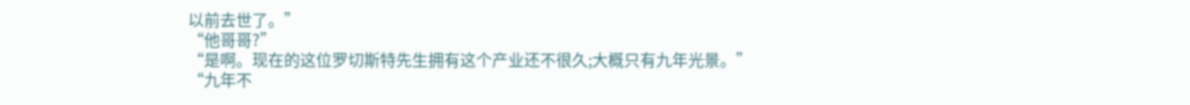以前去世了。”
“他哥哥?”
“是啊。现在的这位罗切斯特先生拥有这个产业还不很久;大概只有九年光景。”
“九年不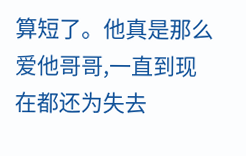算短了。他真是那么爱他哥哥,一直到现在都还为失去